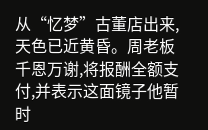从“忆梦”古董店出来,天色已近黄昏。周老板千恩万谢,将报酬全额支付,并表示这面镜子他暂时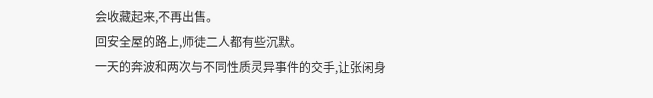会收藏起来,不再出售。
回安全屋的路上,师徒二人都有些沉默。
一天的奔波和两次与不同性质灵异事件的交手,让张闲身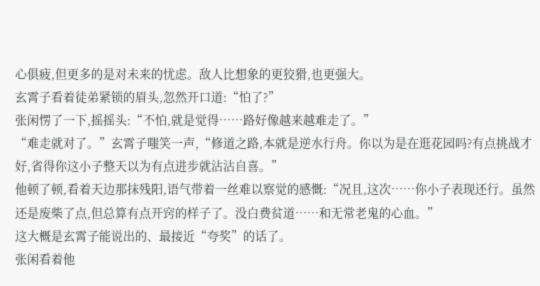心俱疲,但更多的是对未来的忧虑。敌人比想象的更狡猾,也更强大。
玄霄子看着徒弟紧锁的眉头,忽然开口道:“怕了?”
张闲愣了一下,摇摇头:“不怕,就是觉得……路好像越来越难走了。”
“难走就对了。”玄霄子嗤笑一声,“修道之路,本就是逆水行舟。你以为是在逛花园吗?有点挑战才好,省得你这小子整天以为有点进步就沾沾自喜。”
他顿了顿,看着天边那抹残阳,语气带着一丝难以察觉的感慨:“况且,这次……你小子表现还行。虽然还是废柴了点,但总算有点开窍的样子了。没白费贫道……和无常老鬼的心血。”
这大概是玄霄子能说出的、最接近“夸奖”的话了。
张闲看着他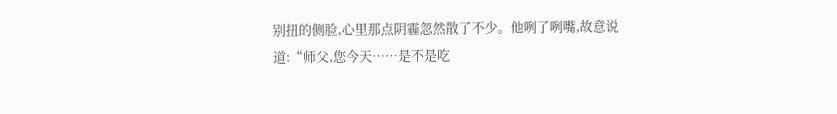别扭的侧脸,心里那点阴霾忽然散了不少。他咧了咧嘴,故意说道:“师父,您今天……是不是吃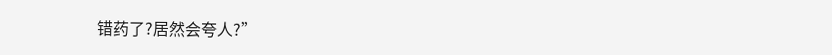错药了?居然会夸人?”